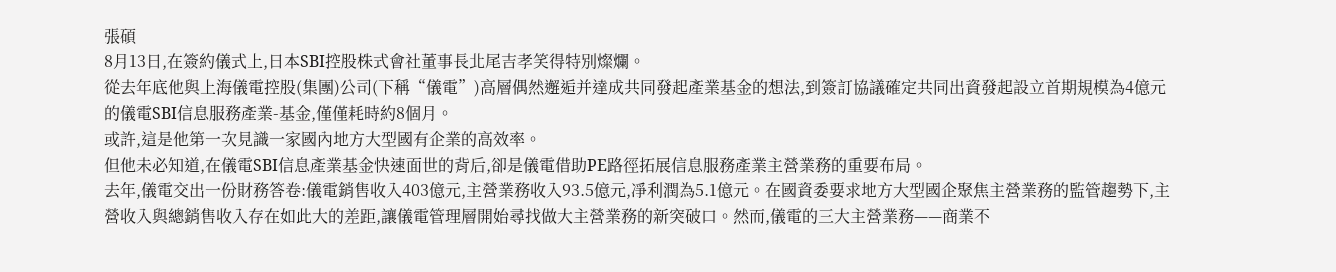張碩
8月13日,在簽約儀式上,日本SBI控股株式會社董事長北尾吉孝笑得特別燦爛。
從去年底他與上海儀電控股(集團)公司(下稱“儀電”)高層偶然邂逅并達成共同發起產業基金的想法,到簽訂協議確定共同出資發起設立首期規模為4億元的儀電SBI信息服務產業-基金,僅僅耗時約8個月。
或許,這是他第一次見識一家國內地方大型國有企業的高效率。
但他未必知道,在儀電SBI信息產業基金快速面世的背后,卻是儀電借助PE路徑拓展信息服務產業主營業務的重要布局。
去年,儀電交出一份財務答卷:儀電銷售收入403億元,主營業務收入93.5億元,凈利潤為5.1億元。在國資委要求地方大型國企聚焦主營業務的監管趨勢下,主營收入與總銷售收入存在如此大的差距,讓儀電管理層開始尋找做大主營業務的新突破口。然而,儀電的三大主營業務——商業不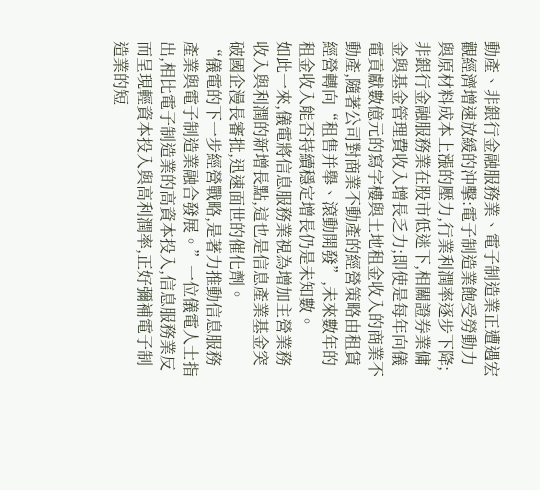動產、非銀行金融服務業、電子制造業正遭遇宏觀經濟增速放緩的沖擊:電子制造業飽受勞動力與原材料成本上漲的壓力,行業利潤率逐步下降;非銀行金融服務業在股市低迷下,相關證券業傭金與基金管理費收入增長乏力;即使是每年向儀電貢獻數億元的寫字樓與土地租金收入的商業不動產,隨著公司對商業不動產的經營策略由租賃經營轉向“租售并舉、滾動開發”,未來數年的租金收入能否持續穩定增長仍是未知數。
如此一來,儀電將信息服務業視為增加主營業務收入與利潤的新增長點,這也是信息產業基金突破國企漫長審批,迅速面世的催化劑。
“儀電的下一步經營戰略,是著力推動信息服務產業與電子制造業融合發展。”一位儀電人士指出,相比電子制造業的高資本投入,信息服務業反而呈現輕資本投入與高利潤率,正好彌補電子制造業的短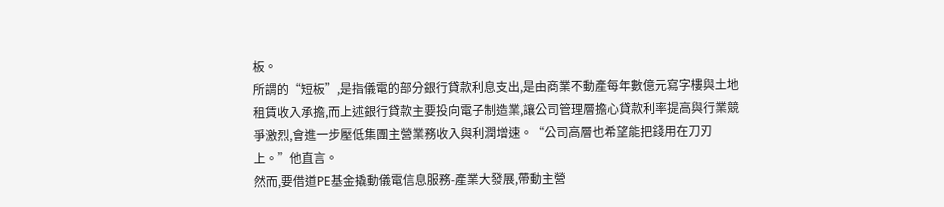板。
所謂的“短板”,是指儀電的部分銀行貸款利息支出,是由商業不動產每年數億元寫字樓與土地租賃收入承擔,而上述銀行貸款主要投向電子制造業,讓公司管理層擔心貸款利率提高與行業競爭激烈,會進一步壓低集團主營業務收入與利潤增速。“公司高層也希望能把錢用在刀刃上。”他直言。
然而,要借道PE基金撬動儀電信息服務-產業大發展,帶動主營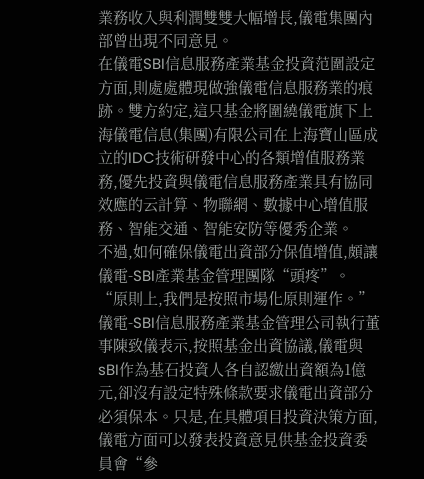業務收入與利潤雙雙大幅增長,儀電集團內部曾出現不同意見。
在儀電SBI信息服務產業基金投資范圍設定方面,則處處體現做強儀電信息服務業的痕跡。雙方約定,這只基金將圍繞儀電旗下上海儀電信息(集團)有限公司在上海寶山區成立的IDC技術研發中心的各類增值服務業務,優先投資與儀電信息服務產業具有協同效應的云計算、物聯網、數據中心增值服務、智能交通、智能安防等優秀企業。
不過,如何確保儀電出資部分保值增值,頗讓儀電-SBI產業基金管理團隊“頭疼”。
“原則上,我們是按照市場化原則運作。”儀電-SBI信息服務產業基金管理公司執行董事陳致儀表示,按照基金出資協議,儀電與sBI作為基石投資人各自認繳出資額為1億元,卻沒有設定特殊條款要求儀電出資部分必須保本。只是,在具體項目投資決策方面,儀電方面可以發表投資意見供基金投資委員會“參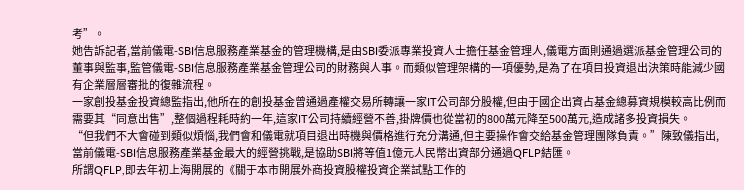考”。
她告訴記者,當前儀電-SBI信息服務產業基金的管理機構,是由SBI委派專業投資人士擔任基金管理人,儀電方面則通過選派基金管理公司的董事與監事,監管儀電-SBI信息服務產業基金管理公司的財務與人事。而類似管理架構的一項優勢,是為了在項目投資退出決策時能減少國有企業層層審批的復雜流程。
一家創投基金投資總監指出,他所在的創投基金曾通過產權交易所轉讓一家IT公司部分股權,但由于國企出資占基金總募資規模較高比例而需要其“同意出售”,整個過程耗時約一年,這家IT公司持續經營不善,掛牌價也從當初的800萬元降至500萬元,造成諸多投資損失。
“但我們不大會碰到類似煩惱,我們會和儀電就項目退出時機與價格進行充分溝通,但主要操作會交給基金管理團隊負責。”陳致儀指出,當前儀電-SBI信息服務產業基金最大的經營挑戰,是協助SBI將等值1億元人民幣出資部分通過QFLP結匯。
所謂QFLP,即去年初上海開展的《關于本市開展外商投資股權投資企業試點工作的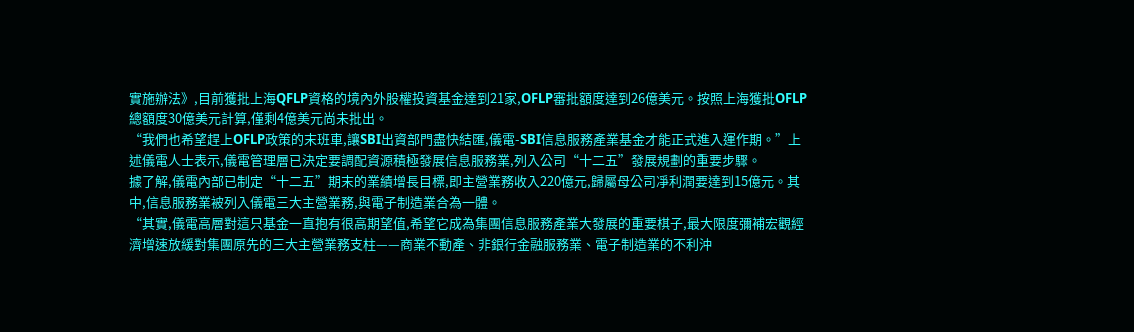實施辦法》,目前獲批上海QFLP資格的境內外股權投資基金達到21家,OFLP審批額度達到26億美元。按照上海獲批OFLP總額度30億美元計算,僅剩4億美元尚未批出。
“我們也希望趕上OFLP政策的末班車,讓SBI出資部門盡快結匯,儀電-SBI信息服務產業基金才能正式進入運作期。”上述儀電人士表示,儀電管理層已決定要調配資源積極發展信息服務業,列入公司“十二五”發展規劃的重要步驟。
據了解,儀電內部已制定“十二五”期末的業績增長目標,即主營業務收入220億元,歸屬母公司凈利潤要達到15億元。其中,信息服務業被列入儀電三大主營業務,與電子制造業合為一體。
“其實,儀電高層對這只基金一直抱有很高期望值,希望它成為集團信息服務產業大發展的重要棋子,最大限度彌補宏觀經濟增速放緩對集團原先的三大主營業務支柱——商業不動產、非銀行金融服務業、電子制造業的不利沖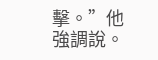擊。”他強調說。